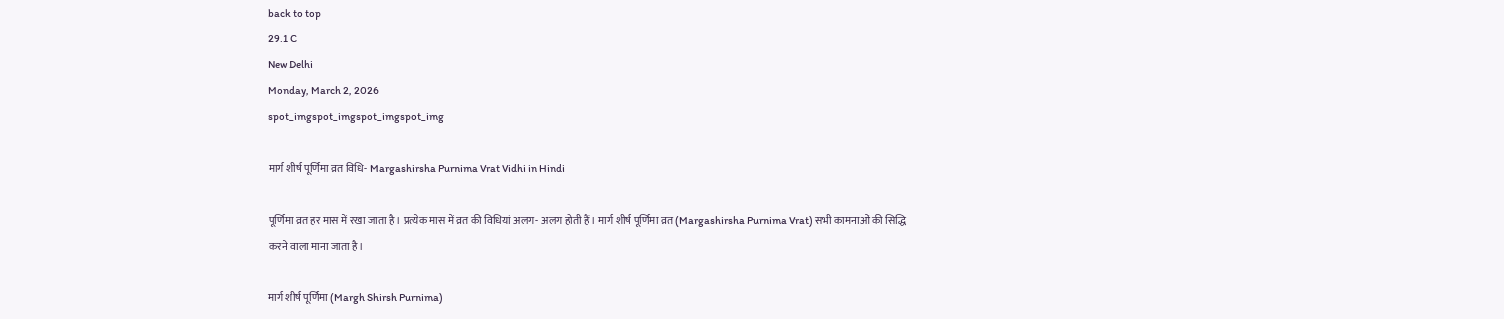back to top
29.1 C
New Delhi
Monday, March 2, 2026
spot_imgspot_imgspot_imgspot_img

मार्ग शीर्ष पूर्णिमा व्रत विधि- Margashirsha Purnima Vrat Vidhi in Hindi

पूर्णिमा व्रत हर मास में रखा जाता है। प्रत्येक मास में व्रत की विधियां अलग- अलग होती हैं। मार्ग शीर्ष पूर्णिमा व्रत (Margashirsha Purnima Vrat) सभी कामनाओं की सिद्धि करने वाला माना जाता है।

मार्ग शीर्ष पूर्णिमा (Margh Shirsh Purnima)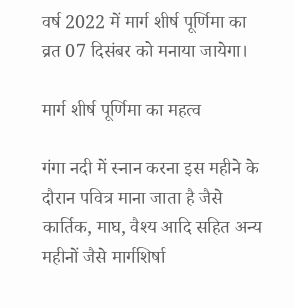वर्ष 2022 में मार्ग शीर्ष पूर्णिमा का व्रत 07 दिसंबर को मनाया जायेगा।

मार्ग शीर्ष पूर्णिमा का महत्व

गंगा नदी में स्नान करना इस महीने के दौरान पवित्र माना जाता है जैसे कार्तिक, माघ, वैश्य आदि सहित अन्य महीनों जैसे मार्गशिर्षा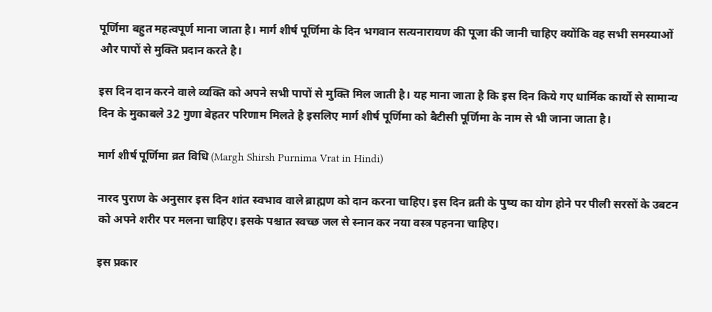पूर्णिमा बहुत महत्वपूर्ण माना जाता है। मार्ग शीर्ष पूर्णिमा के दिन भगवान सत्यनारायण की पूजा की जानी चाहिए क्योंकि वह सभी समस्याओं और पापों से मुक्ति प्रदान करते है।

इस दिन दान करने वाले व्यक्ति को अपने सभी पापों से मुक्ति मिल जाती है। यह माना जाता है कि इस दिन किये गए धार्मिक कार्यो से सामान्य दिन के मुकाबले 32 गुणा बेहतर परिणाम मिलते है इसलिए मार्ग शीर्ष पूर्णिमा को बैटीसी पूर्णिमा के नाम से भी जाना जाता है।

मार्ग शीर्ष पूर्णिमा व्रत विधि (Margh Shirsh Purnima Vrat in Hindi)

नारद पुराण के अनुसार इस दिन शांत स्वभाव वाले ब्राह्मण को दान करना चाहिए। इस दिन व्रती के पुष्य का योग होने पर पीली सरसों के उबटन को अपने शरीर पर मलना चाहिए। इसके पश्चात स्वच्छ जल से स्नान कर नया वस्त्र पहनना चाहिए।

इस प्रकार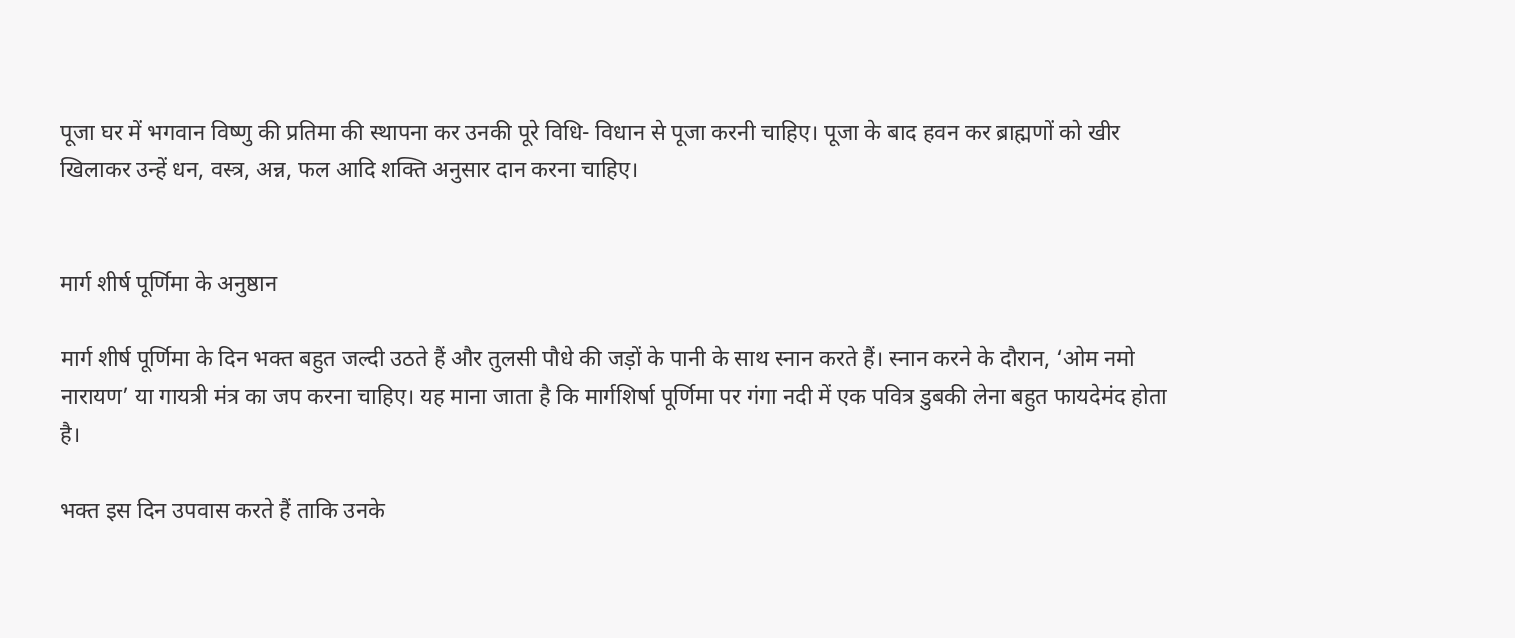पूजा घर में भगवान विष्णु की प्रतिमा की स्थापना कर उनकी पूरे विधि- विधान से पूजा करनी चाहिए। पूजा के बाद हवन कर ब्राह्मणों को खीर खिलाकर उन्हें धन, वस्त्र, अन्न, फल आदि शक्ति अनुसार दान करना चाहिए।


मार्ग शीर्ष पूर्णिमा के अनुष्ठान

मार्ग शीर्ष पूर्णिमा के दिन भक्त बहुत जल्दी उठते हैं और तुलसी पौधे की जड़ों के पानी के साथ स्नान करते हैं। स्नान करने के दौरान, ‘ओम नमो नारायण’ या गायत्री मंत्र का जप करना चाहिए। यह माना जाता है कि मार्गशिर्षा पूर्णिमा पर गंगा नदी में एक पवित्र डुबकी लेना बहुत फायदेमंद होता है।

भक्त इस दिन उपवास करते हैं ताकि उनके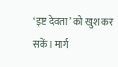‘इष्ट देवता’ को खुश कर सकें। मार्ग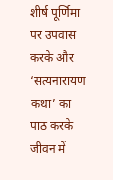शीर्ष पूर्णिमा पर उपवास करके और ‘सत्यनारायण कथा’ का पाठ करके जीवन में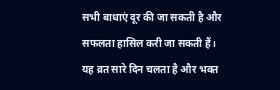सभी बाधाएं दूर की जा सकती है और सफलता हासिल करी जा सकती हैं। यह व्रत सारे दिन चलता है और भक्त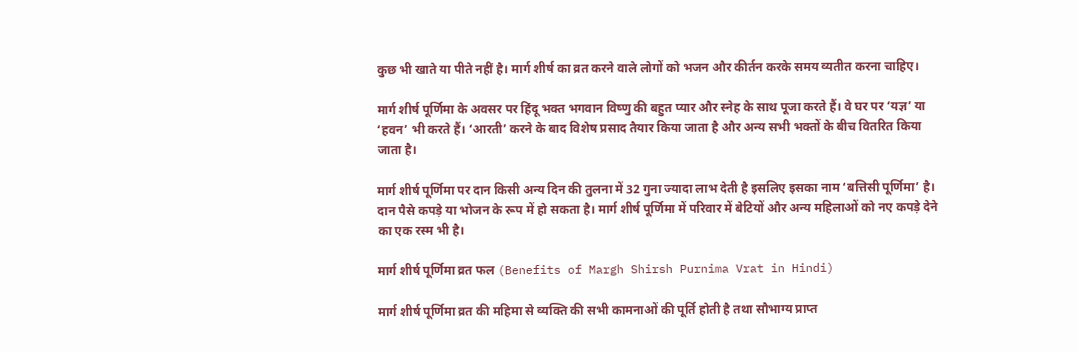कुछ भी खाते या पीते नहीं है। मार्ग शीर्ष का व्रत करने वाले लोगों को भजन और कीर्तन करके समय व्यतीत करना चाहिए।

मार्ग शीर्ष पूर्णिमा के अवसर पर हिंदू भक्त भगवान विष्णु की बहुत प्यार और स्नेह के साथ पूजा करते हैं। वे घर पर ‘यज्ञ’ या ‘हवन’ भी करते हैं। ‘आरती’ करने के बाद विशेष प्रसाद तैयार किया जाता है और अन्य सभी भक्तों के बीच वितरित किया जाता है।

मार्ग शीर्ष पूर्णिमा पर दान किसी अन्य दिन की तुलना में 32 गुना ज्यादा लाभ देती है इसलिए इसका नाम ‘बत्तिसी पूर्णिमा’ है। दान पैसे कपड़े या भोजन के रूप में हो सकता है। मार्ग शीर्ष पूर्णिमा में परिवार में बेटियों और अन्य महिलाओं को नए कपड़े देने का एक रस्म भी है।

मार्ग शीर्ष पूर्णिमा व्रत फल (Benefits of Margh Shirsh Purnima Vrat in Hindi)

मार्ग शीर्ष पूर्णिमा व्रत की महिमा से व्यक्ति की सभी कामनाओं की पूर्ति होती है तथा सौभाग्य प्राप्त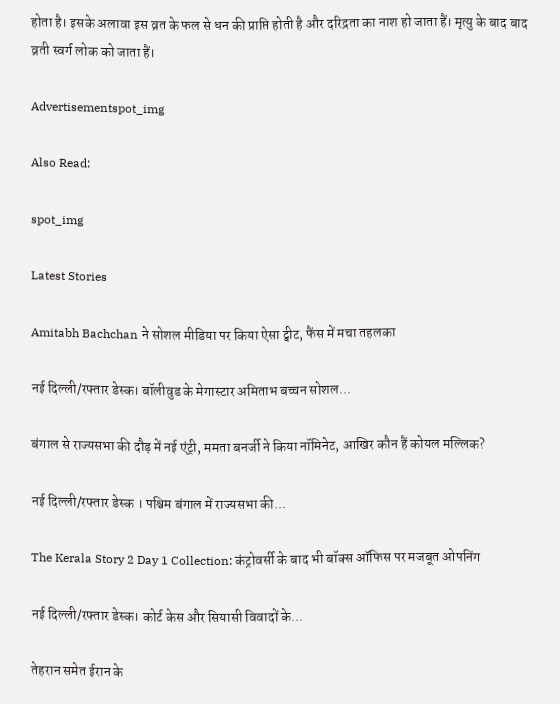होता है। इसके अलावा इस व्रत के फल से धन की प्राप्ति होती है और दरिद्रता का नाश हो जाता हैं। मृत्यु के बाद बाद व्रती स्वर्ग लोक को जाता हैं।

Advertisementspot_img

Also Read:

spot_img

Latest Stories

Amitabh Bachchan ने सोशल मीडिया पर किया ऐसा ट्वीट, फैंस में मचा तहलका

नई दिल्ली/रफ्तार डेस्क। बॉलीवुड के मेगास्टार अमिताभ बच्चन सोशल...

बंगाल से राज्यसभा की दौड़ में नई एंट्री, ममता बनर्जी ने किया नॉमिनेट, आखिर कौन हैं कोयल मल्लिक?

नई दिल्‍ली/रफ्तार डेस्‍क । पश्चिम बंगाल में राज्यसभा की...

The Kerala Story 2 Day 1 Collection: कंट्रोवर्सी के बाद भी बॉक्स ऑफिस पर मजबूत ओपनिंग

नई दिल्ली/रफ्तार डेस्क। कोर्ट केस और सियासी विवादों के...

तेहरान समेत ईरान के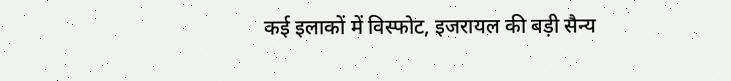कई इलाकों में विस्फोट, इजरायल की बड़ी सैन्य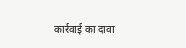कार्रवाई का दावा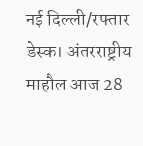नई दिल्ली/रफ्तार डेस्क। अंतरराष्ट्रीय माहौल आज 28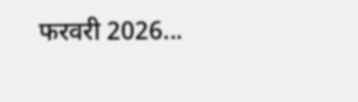फरवरी 2026...